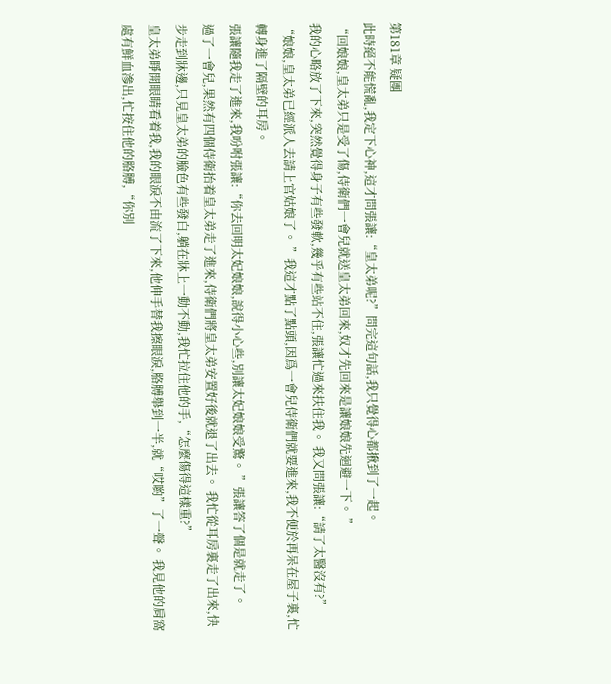第181章 疑團
此時絕不能慌亂,我定下心神,這才問張讓:“皇太弟呢?”問完這句話,我只覺得心都揪到了一起。
“回娘娘,皇太弟只是受了傷,侍衛們一會兒就送皇太弟回來,奴才先回來是讓娘娘先迴避一下。 ”
我的心略放了下來,突然覺得身子有些發軟,幾乎有些站不住,張讓忙過來扶住我。 我又問張讓:“請了太醫沒有?”
“娘娘,皇太弟已經派人去請上官姑娘了。 ”我這才點了點頭,因爲一會兒侍衛們就要進來,我不便於再呆在屋子裏,忙轉身進了隔壁的耳房。
張讓隨我走了進來,我吩咐張讓:“你去回明太妃娘娘,說得小心些,別讓太妃娘娘受驚。 ”張讓答了個是就走了。
過了一會兒,果然有四個侍衛抬着皇太弟走了進來,侍衛們將皇太弟安置好後就退了出去。 我忙從耳房裏走了出來,快步走到牀邊,只見皇太弟的臉色有些發白,躺在牀上一動不動,我忙拉住他的手,“怎麼傷得這樣重?”
皇太弟睜開眼睛看着我,我的眼淚不由流了下來,他伸手替我擦眼淚,胳膊舉到一半,就“哎喲”了一聲。 我見他的肩窩處有鮮血滲出,忙按住他的胳膊,“你別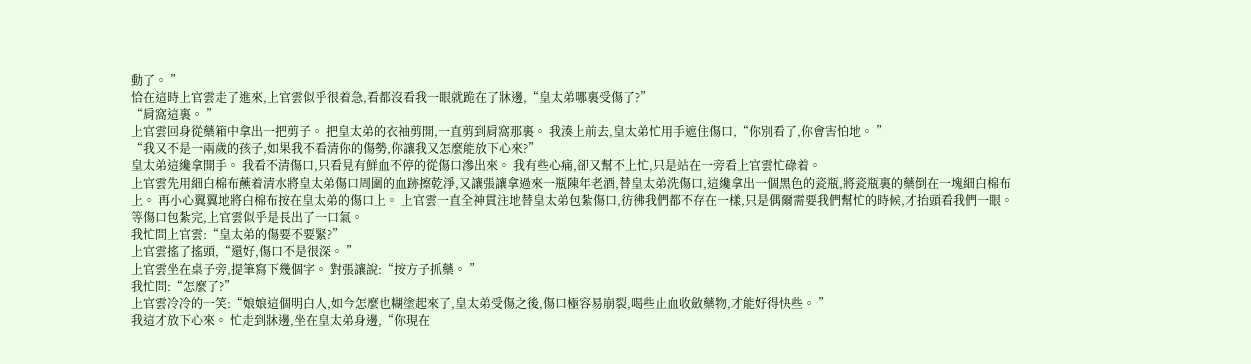動了。 ”
恰在這時上官雲走了進來,上官雲似乎很着急,看都沒看我一眼就跪在了牀邊,“皇太弟哪裏受傷了?”
“肩窩這裏。 ”
上官雲回身從藥箱中拿出一把剪子。 把皇太弟的衣袖剪開,一直剪到肩窩那裏。 我湊上前去,皇太弟忙用手遮住傷口,“你別看了,你會害怕地。 ”
“我又不是一兩歲的孩子,如果我不看清你的傷勢,你讓我又怎麼能放下心來?”
皇太弟這纔拿開手。 我看不清傷口,只看見有鮮血不停的從傷口滲出來。 我有些心痛,卻又幫不上忙,只是站在一旁看上官雲忙碌着。
上官雲先用細白棉布蘸着清水將皇太弟傷口周圍的血跡擦乾淨,又讓張讓拿過來一瓶陳年老酒,替皇太弟洗傷口,這纔拿出一個黑色的瓷瓶,將瓷瓶裏的藥倒在一塊細白棉布上。 再小心翼翼地將白棉布按在皇太弟的傷口上。 上官雲一直全神貫注地替皇太弟包紮傷口,彷彿我們都不存在一樣,只是偶爾需要我們幫忙的時候,才抬頭看我們一眼。 等傷口包紮完,上官雲似乎是長出了一口氣。
我忙問上官雲:“皇太弟的傷要不要緊?”
上官雲搖了搖頭,“還好,傷口不是很深。 ”
上官雲坐在桌子旁,提筆寫下幾個字。 對張讓說:“按方子抓藥。 ”
我忙問:“怎麼了?”
上官雲冷冷的一笑:“娘娘這個明白人,如今怎麼也糊塗起來了,皇太弟受傷之後,傷口極容易崩裂,喝些止血收斂藥物,才能好得快些。 ”
我這才放下心來。 忙走到牀邊,坐在皇太弟身邊,“你現在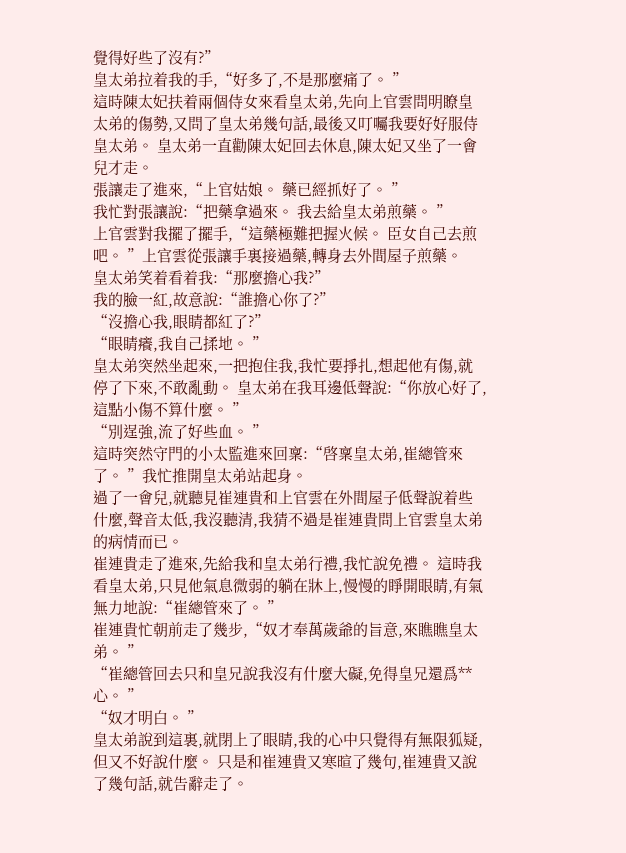覺得好些了沒有?”
皇太弟拉着我的手,“好多了,不是那麼痛了。 ”
這時陳太妃扶着兩個侍女來看皇太弟,先向上官雲問明瞭皇太弟的傷勢,又問了皇太弟幾句話,最後又叮囑我要好好服侍皇太弟。 皇太弟一直勸陳太妃回去休息,陳太妃又坐了一會兒才走。
張讓走了進來,“上官姑娘。 藥已經抓好了。 ”
我忙對張讓說:“把藥拿過來。 我去給皇太弟煎藥。 ”
上官雲對我擺了擺手,“這藥極難把握火候。 臣女自己去煎吧。 ”上官雲從張讓手裏接過藥,轉身去外間屋子煎藥。
皇太弟笑着看着我:“那麼擔心我?”
我的臉一紅,故意說:“誰擔心你了?”
“沒擔心我,眼睛都紅了?”
“眼睛癢,我自己揉地。 ”
皇太弟突然坐起來,一把抱住我,我忙要掙扎,想起他有傷,就停了下來,不敢亂動。 皇太弟在我耳邊低聲說:“你放心好了,這點小傷不算什麼。 ”
“別逞強,流了好些血。 ”
這時突然守門的小太監進來回稟:“啓稟皇太弟,崔總管來了。 ”我忙推開皇太弟站起身。
過了一會兒,就聽見崔連貴和上官雲在外間屋子低聲說着些什麼,聲音太低,我沒聽清,我猜不過是崔連貴問上官雲皇太弟的病情而已。
崔連貴走了進來,先給我和皇太弟行禮,我忙說免禮。 這時我看皇太弟,只見他氣息微弱的躺在牀上,慢慢的睜開眼睛,有氣無力地說:“崔總管來了。 ”
崔連貴忙朝前走了幾步,“奴才奉萬歲爺的旨意,來瞧瞧皇太弟。 ”
“崔總管回去只和皇兄說我沒有什麼大礙,免得皇兄還爲**心。 ”
“奴才明白。 ”
皇太弟說到這裏,就閉上了眼睛,我的心中只覺得有無限狐疑,但又不好說什麼。 只是和崔連貴又寒暄了幾句,崔連貴又說了幾句話,就告辭走了。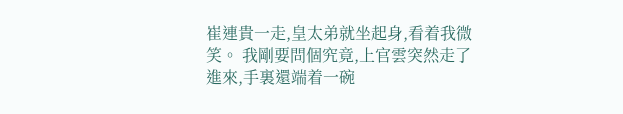崔連貴一走,皇太弟就坐起身,看着我微笑。 我剛要問個究竟,上官雲突然走了進來,手裏還端着一碗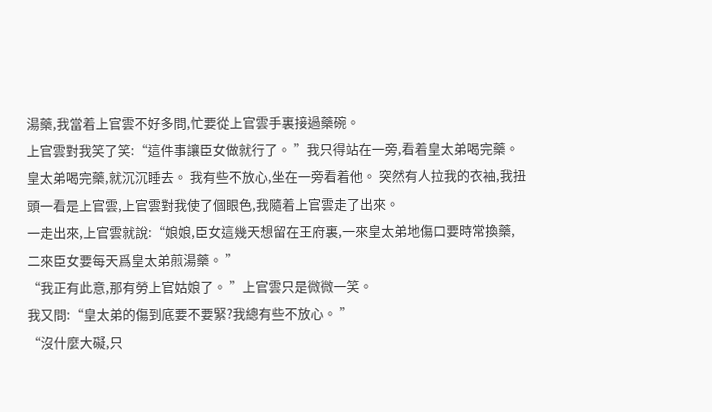湯藥,我當着上官雲不好多問,忙要從上官雲手裏接過藥碗。
上官雲對我笑了笑:“這件事讓臣女做就行了。 ”我只得站在一旁,看着皇太弟喝完藥。
皇太弟喝完藥,就沉沉睡去。 我有些不放心,坐在一旁看着他。 突然有人拉我的衣袖,我扭頭一看是上官雲,上官雲對我使了個眼色,我隨着上官雲走了出來。
一走出來,上官雲就說:“娘娘,臣女這幾天想留在王府裏,一來皇太弟地傷口要時常換藥,二來臣女要每天爲皇太弟煎湯藥。 ”
“我正有此意,那有勞上官姑娘了。 ”上官雲只是微微一笑。
我又問:“皇太弟的傷到底要不要緊?我總有些不放心。 ”
“沒什麼大礙,只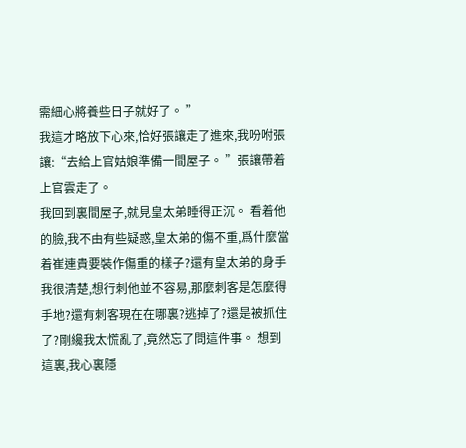需細心將養些日子就好了。 ”
我這才略放下心來,恰好張讓走了進來,我吩咐張讓:“去給上官姑娘準備一間屋子。 ”張讓帶着上官雲走了。
我回到裏間屋子,就見皇太弟睡得正沉。 看着他的臉,我不由有些疑惑,皇太弟的傷不重,爲什麼當着崔連貴要裝作傷重的樣子?還有皇太弟的身手我很清楚,想行刺他並不容易,那麼刺客是怎麼得手地?還有刺客現在在哪裏?逃掉了?還是被抓住了?剛纔我太慌亂了,竟然忘了問這件事。 想到這裏,我心裏隱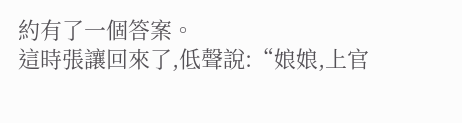約有了一個答案。
這時張讓回來了,低聲說:“娘娘,上官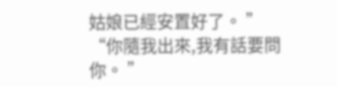姑娘已經安置好了。 ”
“你隨我出來,我有話要問你。 ”